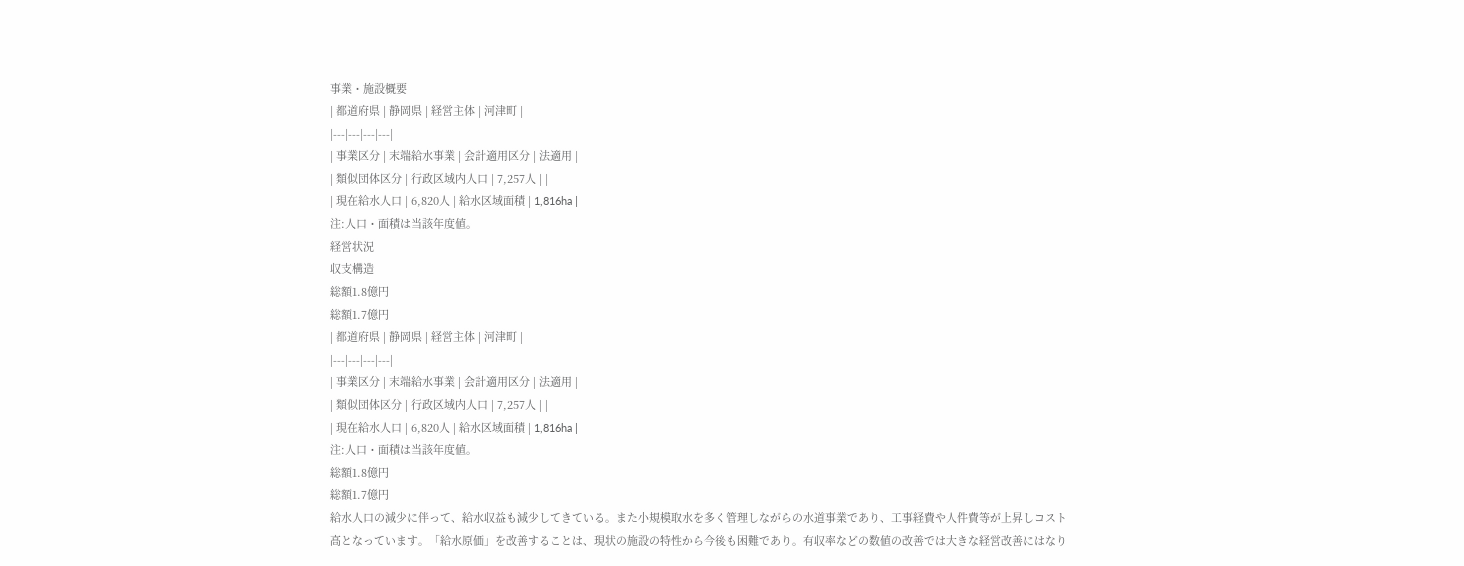事業・施設概要
| 都道府県 | 静岡県 | 経営主体 | 河津町 |
|---|---|---|---|
| 事業区分 | 末端給水事業 | 会計適用区分 | 法適用 |
| 類似団体区分 | 行政区域内人口 | 7,257人 | |
| 現在給水人口 | 6,820人 | 給水区域面積 | 1,816ha |
注:人口・面積は当該年度値。
経営状況
収支構造
総額1.8億円
総額1.7億円
| 都道府県 | 静岡県 | 経営主体 | 河津町 |
|---|---|---|---|
| 事業区分 | 末端給水事業 | 会計適用区分 | 法適用 |
| 類似団体区分 | 行政区域内人口 | 7,257人 | |
| 現在給水人口 | 6,820人 | 給水区域面積 | 1,816ha |
注:人口・面積は当該年度値。
総額1.8億円
総額1.7億円
給水人口の減少に伴って、給水収益も減少してきている。また小規模取水を多く管理しながらの水道事業であり、工事経費や人件費等が上昇しコスト高となっています。「給水原価」を改善することは、現状の施設の特性から今後も困難であり。有収率などの数値の改善では大きな経営改善にはなり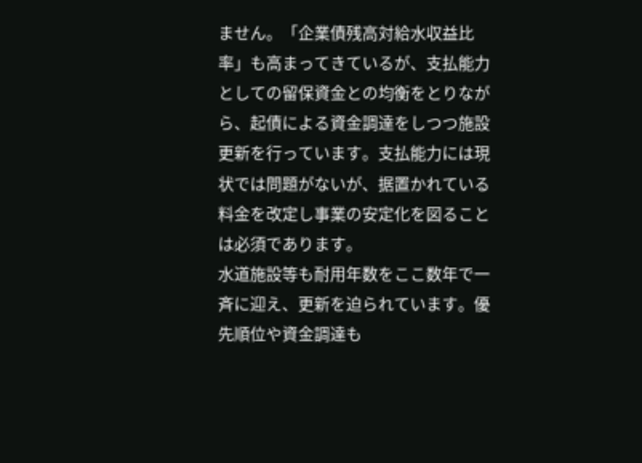ません。「企業債残高対給水収益比率」も高まってきているが、支払能力としての留保資金との均衡をとりながら、起債による資金調達をしつつ施設更新を行っています。支払能力には現状では問題がないが、据置かれている料金を改定し事業の安定化を図ることは必須であります。
水道施設等も耐用年数をここ数年で一斉に迎え、更新を迫られています。優先順位や資金調達も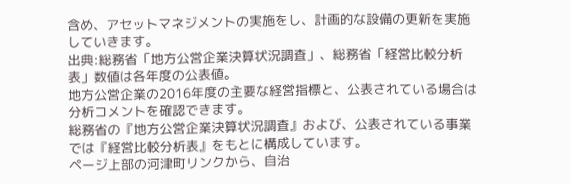含め、アセットマネジメントの実施をし、計画的な設備の更新を実施していきます。
出典:総務省「地方公営企業決算状況調査」、総務省「経営比較分析表」数値は各年度の公表値。
地方公営企業の2016年度の主要な経営指標と、公表されている場合は分析コメントを確認できます。
総務省の『地方公営企業決算状況調査』および、公表されている事業では『経営比較分析表』をもとに構成しています。
ページ上部の河津町リンクから、自治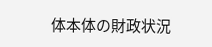体本体の財政状況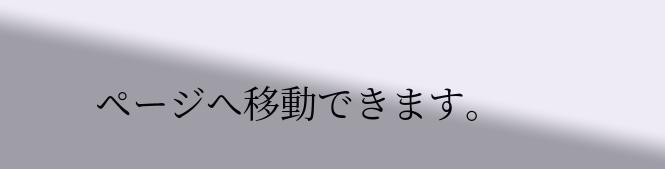ページへ移動できます。